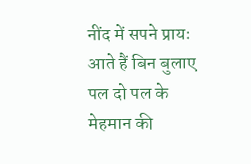नींद में सपने प्रायः
आते हैं बिन बुलाए
पल दो पल के
मेहमान की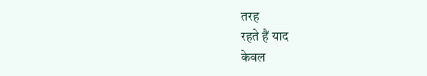तरह
रहते हैं याद
केवल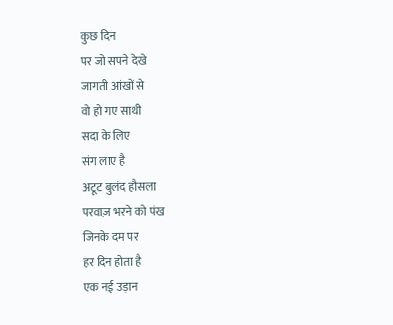कुछ दिन
पर जो सपने देखे
जागती आंखों से
वो हो गए साथी
सदा के लिए
संग लाए है
अटूट बुलंद हौसला
परवाज़ भरने को पंख
जिनके दम पर
हर दिन होता है
एक नई उड़ान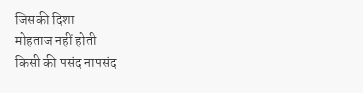जिसकी दिशा
मोहताज नहीं होती
किसी की पसंद नापसंद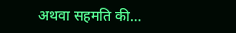अथवा सहमति की…